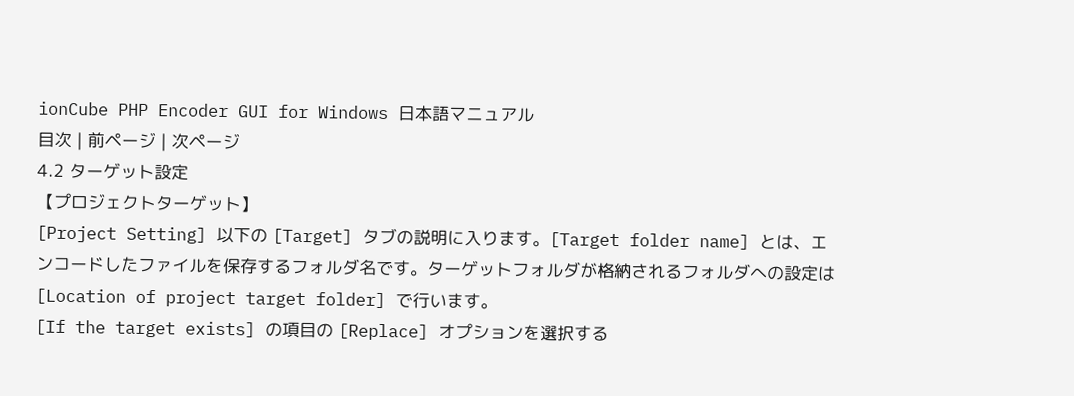ionCube PHP Encoder GUI for Windows 日本語マニュアル
目次 | 前ページ | 次ページ
4.2 ターゲット設定
【プロジェクトターゲット】
[Project Setting] 以下の [Target] タブの説明に入ります。[Target folder name] とは、エンコードしたファイルを保存するフォルダ名です。ターゲットフォルダが格納されるフォルダへの設定は [Location of project target folder] で行います。
[If the target exists] の項目の [Replace] オプションを選択する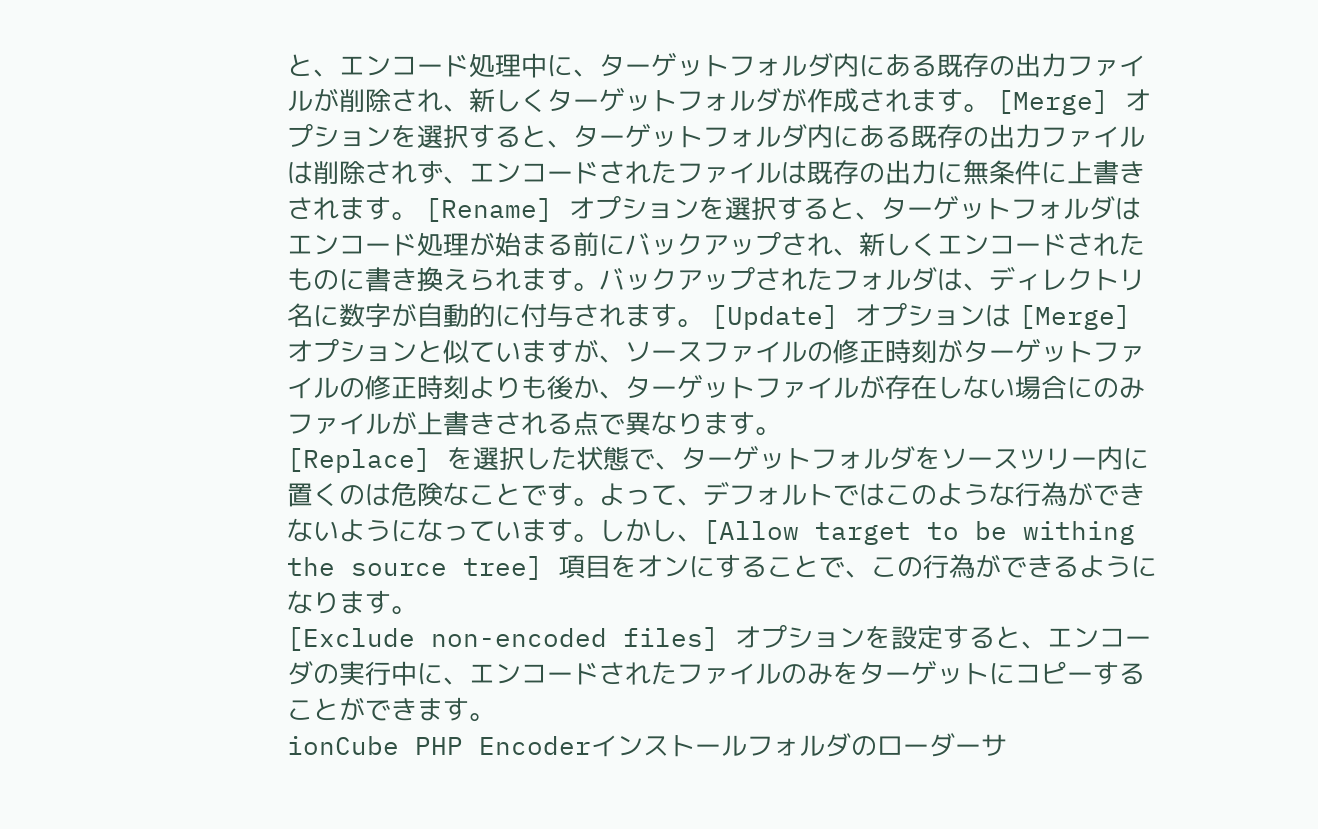と、エンコード処理中に、ターゲットフォルダ内にある既存の出力ファイルが削除され、新しくターゲットフォルダが作成されます。 [Merge] オプションを選択すると、ターゲットフォルダ内にある既存の出力ファイルは削除されず、エンコードされたファイルは既存の出力に無条件に上書きされます。 [Rename] オプションを選択すると、ターゲットフォルダはエンコード処理が始まる前にバックアップされ、新しくエンコードされたものに書き換えられます。バックアップされたフォルダは、ディレクトリ名に数字が自動的に付与されます。 [Update] オプションは [Merge] オプションと似ていますが、ソースファイルの修正時刻がターゲットファイルの修正時刻よりも後か、ターゲットファイルが存在しない場合にのみファイルが上書きされる点で異なります。
[Replace] を選択した状態で、ターゲットフォルダをソースツリー内に置くのは危険なことです。よって、デフォルトではこのような行為ができないようになっています。しかし、[Allow target to be withing the source tree] 項目をオンにすることで、この行為ができるようになります。
[Exclude non-encoded files] オプションを設定すると、エンコーダの実行中に、エンコードされたファイルのみをターゲットにコピーすることができます。
ionCube PHP Encoderインストールフォルダのローダーサ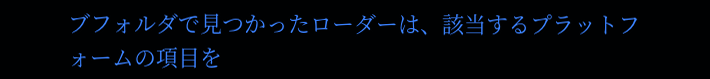ブフォルダで見つかったローダーは、該当するプラットフォームの項目を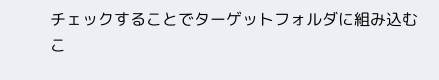チェックすることでターゲットフォルダに組み込むこ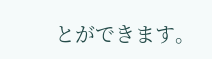とができます。